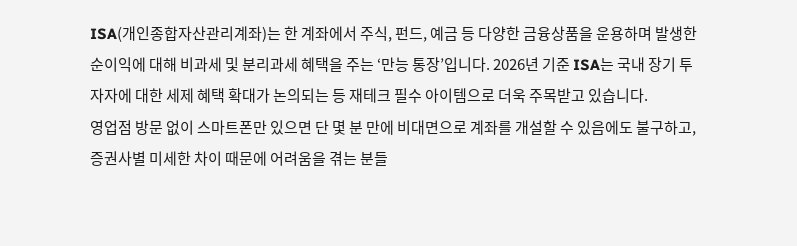ISA(개인종합자산관리계좌)는 한 계좌에서 주식, 펀드, 예금 등 다양한 금융상품을 운용하며 발생한 순이익에 대해 비과세 및 분리과세 혜택을 주는 ‘만능 통장’입니다. 2026년 기준 ISA는 국내 장기 투자자에 대한 세제 혜택 확대가 논의되는 등 재테크 필수 아이템으로 더욱 주목받고 있습니다.
영업점 방문 없이 스마트폰만 있으면 단 몇 분 만에 비대면으로 계좌를 개설할 수 있음에도 불구하고, 증권사별 미세한 차이 때문에 어려움을 겪는 분들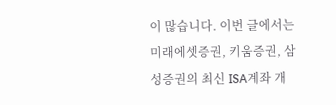이 많습니다. 이번 글에서는 미래에셋증권, 키움증권, 삼성증권의 최신 ISA계좌 개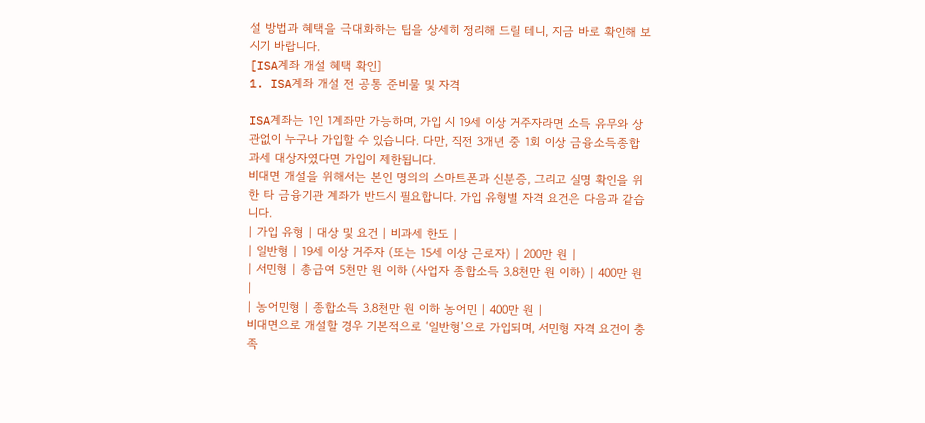설 방법과 혜택을 극대화하는 팁을 상세히 정리해 드릴 테니, 지금 바로 확인해 보시기 바랍니다.
[ISA계좌 개설 혜택 확인]
1. ISA계좌 개설 전 공통 준비물 및 자격

ISA계좌는 1인 1계좌만 가능하며, 가입 시 19세 이상 거주자라면 소득 유무와 상관없이 누구나 가입할 수 있습니다. 다만, 직전 3개년 중 1회 이상 금융소득종합과세 대상자였다면 가입이 제한됩니다.
비대면 개설을 위해서는 본인 명의의 스마트폰과 신분증, 그리고 실명 확인을 위한 타 금융기관 계좌가 반드시 필요합니다. 가입 유형별 자격 요건은 다음과 같습니다.
| 가입 유형 | 대상 및 요건 | 비과세 한도 |
| 일반형 | 19세 이상 거주자 (또는 15세 이상 근로자) | 200만 원 |
| 서민형 | 총급여 5천만 원 이하 (사업자 종합소득 3.8천만 원 이하) | 400만 원 |
| 농어민형 | 종합소득 3.8천만 원 이하 농어민 | 400만 원 |
비대면으로 개설할 경우 기본적으로 ‘일반형’으로 가입되며, 서민형 자격 요건이 충족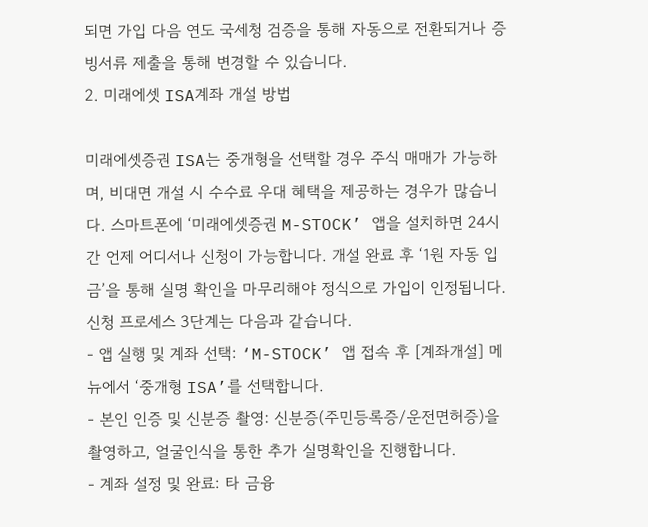되면 가입 다음 연도 국세청 검증을 통해 자동으로 전환되거나 증빙서류 제출을 통해 변경할 수 있습니다.
2. 미래에셋 ISA계좌 개설 방법

미래에셋증권 ISA는 중개형을 선택할 경우 주식 매매가 가능하며, 비대면 개설 시 수수료 우대 혜택을 제공하는 경우가 많습니다. 스마트폰에 ‘미래에셋증권 M-STOCK’ 앱을 설치하면 24시간 언제 어디서나 신청이 가능합니다. 개설 완료 후 ‘1원 자동 입금’을 통해 실명 확인을 마무리해야 정식으로 가입이 인정됩니다.
신청 프로세스 3단계는 다음과 같습니다.
- 앱 실행 및 계좌 선택: ‘M-STOCK’ 앱 접속 후 [계좌개설] 메뉴에서 ‘중개형 ISA’를 선택합니다.
- 본인 인증 및 신분증 촬영: 신분증(주민등록증/운전면허증)을 촬영하고, 얼굴인식을 통한 추가 실명확인을 진행합니다.
- 계좌 설정 및 완료: 타 금융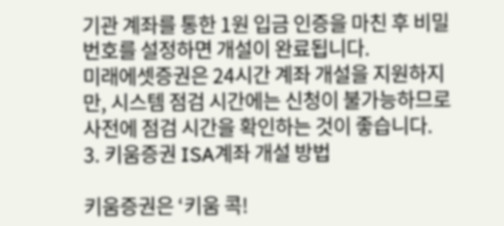기관 계좌를 통한 1원 입금 인증을 마친 후 비밀번호를 설정하면 개설이 완료됩니다.
미래에셋증권은 24시간 계좌 개설을 지원하지만, 시스템 점검 시간에는 신청이 불가능하므로 사전에 점검 시간을 확인하는 것이 좋습니다.
3. 키움증권 ISA계좌 개설 방법

키움증권은 ‘키움 콕!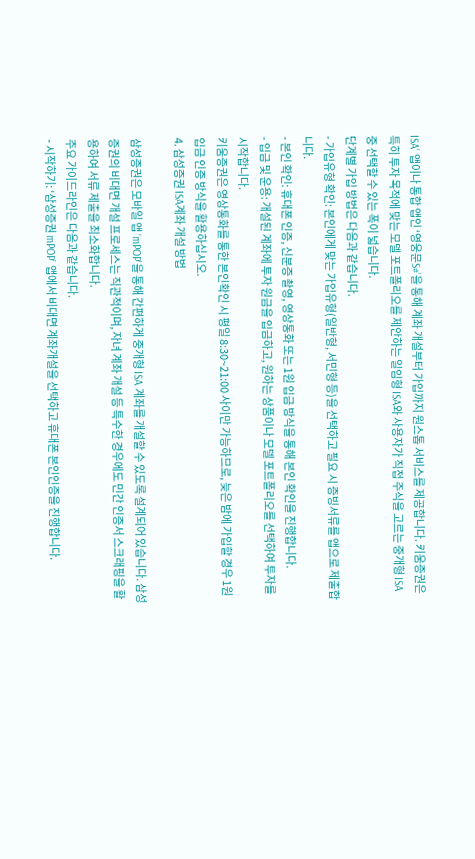ISA’ 앱이나 통합 앱인 ‘영웅문S#’을 통해 계좌 개설부터 가입까지 원스톱 서비스를 제공합니다. 키움증권은 특히 투자 목적에 맞는 모델 포트폴리오를 제안하는 일임형 ISA와 사용자가 직접 주식을 고르는 중개형 ISA 중 선택할 수 있는 폭이 넓습니다.
단계별 가입 방법은 다음과 같습니다.
- 가입유형 확인: 본인에게 맞는 가입유형(일반형, 서민형 등)을 선택하고 필요 시 증빙서류를 앱으로 제출합니다.
- 본인 확인: 휴대폰 인증, 신분증 촬영, 영상통화 또는 1원 입금 방식을 통해 본인 확인을 진행합니다.
- 입금 및 운용: 개설된 계좌에 투자 원금을 입금하고, 원하는 상품이나 모델 포트폴리오를 선택하여 투자를 시작합니다.
키움증권은 영상통화를 통한 본인확인 시 평일 8:30~21:00 사이만 가능하므로, 늦은 밤에 가입할 경우 1원 입금 인증 방식을 활용하십시오.
4. 삼성증권 ISA계좌 개설 방법

삼성증권은 모바일 앱 ‘mPOP’을 통해 간편하게 중개형 ISA 계좌를 개설할 수 있도록 설계되어 있습니다. 삼성증권의 비대면 개설 프로세스는 직관적이며, 자녀 계좌 개설 등 특수한 경우에도 민간 인증서 스크래핑을 활용하여 서류 제출을 최소화합니다.
주요 가이드라인은 다음과 같습니다.
- 시작하기: ‘삼성증권 mPOP’ 앱에서 비대면 계좌개설을 선택하고 휴대폰 본인인증을 진행합니다.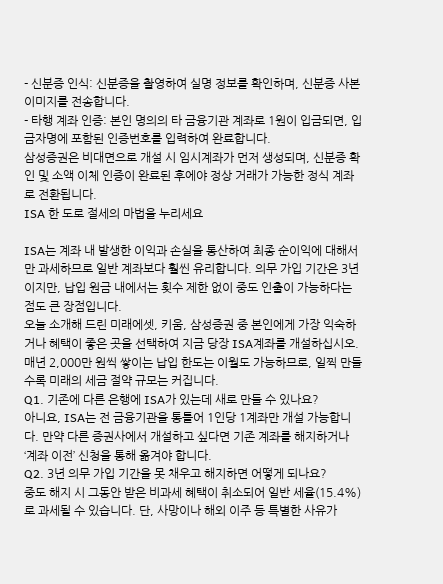- 신분증 인식: 신분증을 촬영하여 실명 정보를 확인하며, 신분증 사본 이미지를 전송합니다.
- 타행 계좌 인증: 본인 명의의 타 금융기관 계좌로 1원이 입금되면, 입금자명에 포함된 인증번호를 입력하여 완료합니다.
삼성증권은 비대면으로 개설 시 임시계좌가 먼저 생성되며, 신분증 확인 및 소액 이체 인증이 완료된 후에야 정상 거래가 가능한 정식 계좌로 전환됩니다.
ISA 한 도로 절세의 마법을 누리세요

ISA는 계좌 내 발생한 이익과 손실을 통산하여 최종 순이익에 대해서만 과세하므로 일반 계좌보다 훨씬 유리합니다. 의무 가입 기간은 3년이지만, 납입 원금 내에서는 횟수 제한 없이 중도 인출이 가능하다는 점도 큰 장점입니다.
오늘 소개해 드린 미래에셋, 키움, 삼성증권 중 본인에게 가장 익숙하거나 혜택이 좋은 곳을 선택하여 지금 당장 ISA계좌를 개설하십시오. 매년 2,000만 원씩 쌓이는 납입 한도는 이월도 가능하므로, 일찍 만들수록 미래의 세금 절약 규모는 커집니다.
Q1. 기존에 다른 은행에 ISA가 있는데 새로 만들 수 있나요?
아니요, ISA는 전 금융기관을 통틀어 1인당 1계좌만 개설 가능합니다. 만약 다른 증권사에서 개설하고 싶다면 기존 계좌를 해지하거나 ‘계좌 이전’ 신청을 통해 옮겨야 합니다.
Q2. 3년 의무 가입 기간을 못 채우고 해지하면 어떻게 되나요?
중도 해지 시 그동안 받은 비과세 혜택이 취소되어 일반 세율(15.4%)로 과세될 수 있습니다. 단, 사망이나 해외 이주 등 특별한 사유가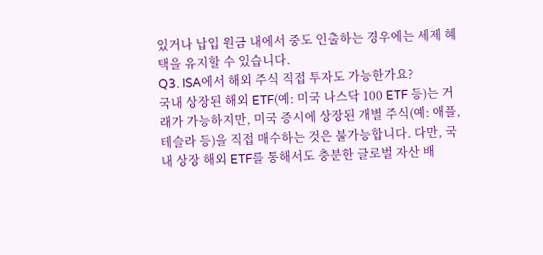있거나 납입 원금 내에서 중도 인출하는 경우에는 세제 혜택을 유지할 수 있습니다.
Q3. ISA에서 해외 주식 직접 투자도 가능한가요?
국내 상장된 해외 ETF(예: 미국 나스닥 100 ETF 등)는 거래가 가능하지만, 미국 증시에 상장된 개별 주식(예: 애플, 테슬라 등)을 직접 매수하는 것은 불가능합니다. 다만, 국내 상장 해외 ETF를 통해서도 충분한 글로벌 자산 배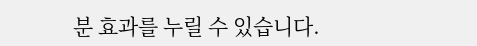분 효과를 누릴 수 있습니다.